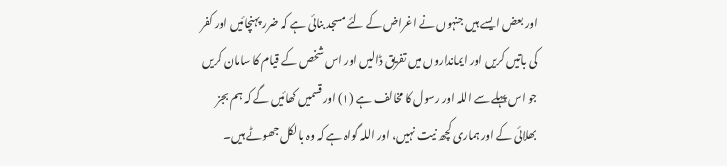اور بعض ایسے ہیں جنہوں نے اغراض کے لئے مسجد بنائی ہے کہ ضرر پہنچائیں اور کفر کی باتیں کریں اور ایمانداروں میں تفریق ڈالیں اور اس شخص کے قیام کا سامان کریں جو اس پہلے سے اللہ اور رسول کا مخالف ہے (١) اور قسمیں کھائیں گے کہ ہم بجز بھلائی کے اور ہماری کچھ نیت نہیں، اور اللہ گواہ ہے کہ وہ بالکل جھوٹے ہیں۔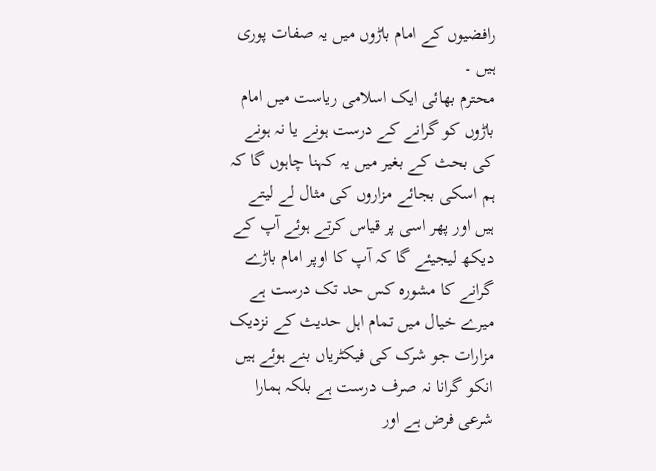رافضیوں کے امام باڑوں میں یہ صفات پوری ہیں ۔
محترم بھائی ایک اسلامی ریاست میں امام باڑوں کو گرانے کے درست ہونے یا نہ ہونے کی بحث کے بغیر میں یہ کہنا چاہوں گا کہ ہم اسکی بجائے مزاروں کی مثال لے لیتے ہیں اور پھر اسی پر قیاس کرتے ہوئے آپ کے دیکھ لیجیئے گا کہ آپ کا اوپر امام باڑے گرانے کا مشورہ کس حد تک درست ہے
میرے خیال میں تمام اہل حدیث کے نزدیک مزارات جو شرک کی فیکٹریاں بنے ہوئے ہیں انکو گرانا نہ صرف درست ہے بلکہ ہمارا شرعی فرض ہے اور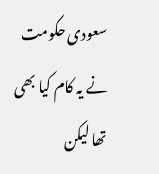سعودی حکومت نے یہ کام کیا بھی تھا لیکن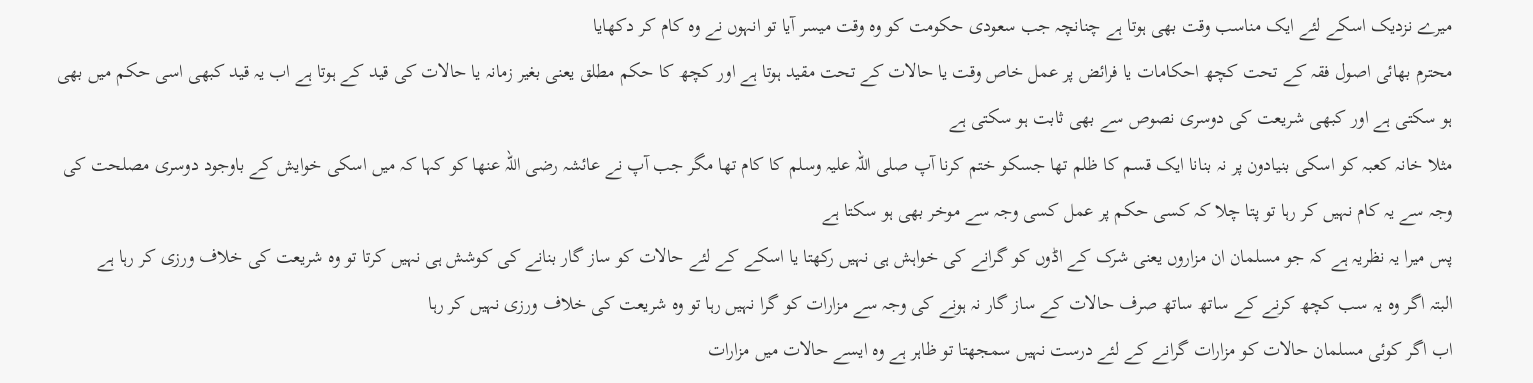میرے نزدیک اسکے لئے ایک مناسب وقت بھی ہوتا ہے چنانچہ جب سعودی حکومت کو وہ وقت میسر آیا تو انہوں نے وہ کام کر دکھایا
محترم بھائی اصول فقہ کے تحت کچھ احکامات یا فرائض پر عمل خاص وقت یا حالات کے تحت مقید ہوتا ہے اور کچھ کا حکم مطلق یعنی بغیر زمانہ یا حالات کی قید کے ہوتا ہے اب یہ قید کبھی اسی حکم میں بھی ہو سکتی ہے اور کبھی شریعت کی دوسری نصوص سے بھی ثابت ہو سکتی ہے
مثلا خانہ کعبہ کو اسکی بنیادون پر نہ بنانا ایک قسم کا ظلم تھا جسکو ختم کرنا آپ صلی اللہ علیہ وسلم کا کام تھا مگر جب آپ نے عائشہ رضی اللہ عنھا کو کہا کہ میں اسکی خوایش کے باوجود دوسری مصلحت کی وجہ سے یہ کام نہیں کر رہا تو پتا چلا کہ کسی حکم پر عمل کسی وجہ سے موخر بھی ہو سکتا ہے
پس میرا یہ نظریہ ہے کہ جو مسلمان ان مزاروں یعنی شرک کے اڈوں کو گرانے کی خواہش ہی نہیں رکھتا یا اسکے کے لئے حالات کو ساز گار بنانے کی کوشش ہی نہیں کرتا تو وہ شریعت کی خلاف ورزی کر رہا ہے
البتہ اگر وہ یہ سب کچھ کرنے کے ساتھ ساتھ صرف حالات کے ساز گار نہ ہونے کی وجہ سے مزارات کو گرا نہیں رہا تو وہ شریعت کی خلاف ورزی نہیں کر رہا
اب اگر کوئی مسلمان حالات کو مزارات گرانے کے لئے درست نہیں سمجھتا تو ظاہر ہے وہ ایسے حالات میں مزارات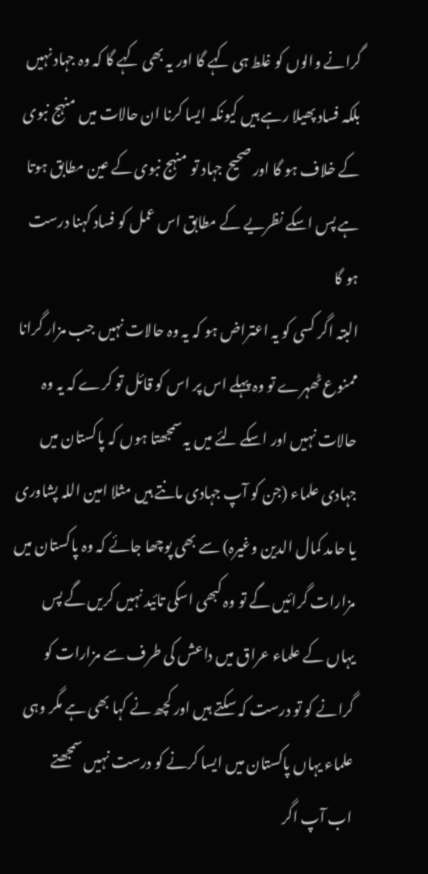گرانے والوں کو غلط ہی کہے گا اور یہ بھی کہے گا کہ وہ جہاد نہیں بلکہ فساد پھیلا رہے ہیں کیونکہ ایسا کرنا ان حالات میں منہج نبوی کے خلاف ہو گا اور صحیح جہاد تو منہج نبوی کے عین مطابق ہوتا ہے پس اسکے نظریے کے مطابق اس عمل کو فساد کہنا درست ہو گا
البتہ اگر کسی کو یہ اعتراض ہو کہ یہ وہ حالات نہیں جب مزار گرانا ممنوع ٹھہرے تو وہ پہلے اس پر اس کو قائل تو کرے کہ یہ وہ حالات نہیں اور اسکے لئے میں یہ سمجھتا ہوں کہ پاکستان میں جہادی علماء (جن کو آپ جہادی مانتے ہیں مثلا امین اللہ پشاوری یا حامد کمال الدین وغیرہ) سے بھی پوچھا جائے کہ وہ پاکستان میں مزارات گرائیں گے تو وہ کبھی اسکی تائید نہیں کریں گے پس یہاں کے علماء عراق میں داعش کی طرف سے مزارات کو گرانے کو تو درست کہ سکتے ہیں اور کچھ نے کہا بھی ہے مگر وہی علماء یہاں پاکستان میں ایسا کرنے کو درست نہیں سمجھتے
اب آپ اگر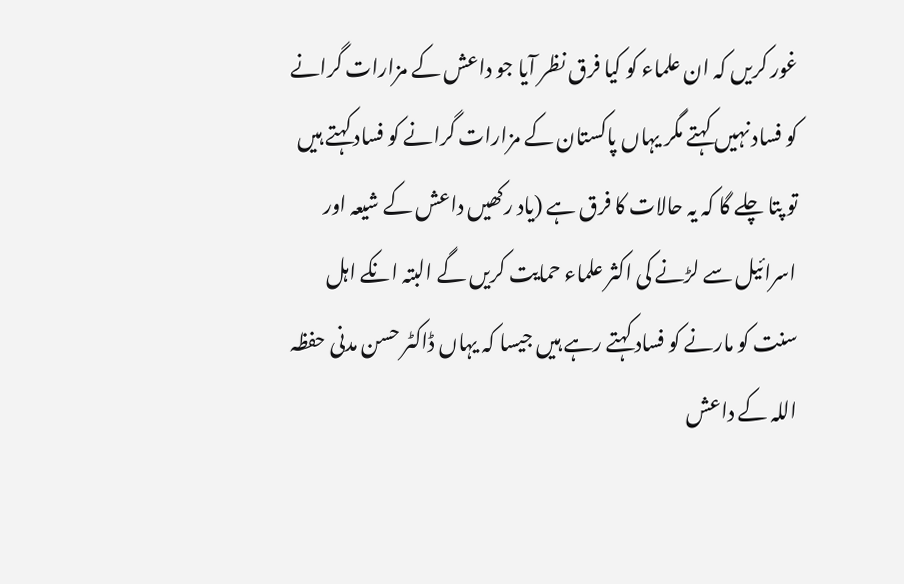غور کریں کہ ان علماء کو کیا فرق نظر آیا جو داعش کے مزارات گرانے کو فساد نہیں کہتے مگر یہاں پاکستان کے مزارات گرانے کو فساد کہتے ہیں تو پتا چلے گا کہ یہ حالات کا فرق ہے (یاد رکھیں داعش کے شیعہ اور اسرائیل سے لڑنے کی اکثر علماء حمایت کریں گے البتہ انکے اہل سنت کو مارنے کو فساد کہتے رہے ہیں جیسا کہ یہاں ڈاکٹر حسن مدنی حفظہ اللہ کے داعش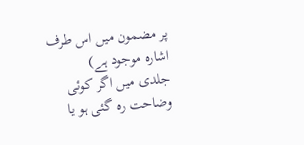پر مضمون میں اس طرف اشارہ موجود ہے)
جلدی میں اگر کوئی وضاحت رہ گئی ہو یا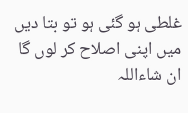غلطی ہو گئی ہو تو بتا دیں میں اپنی اصلاح کر لوں گا ان شاءاللہ